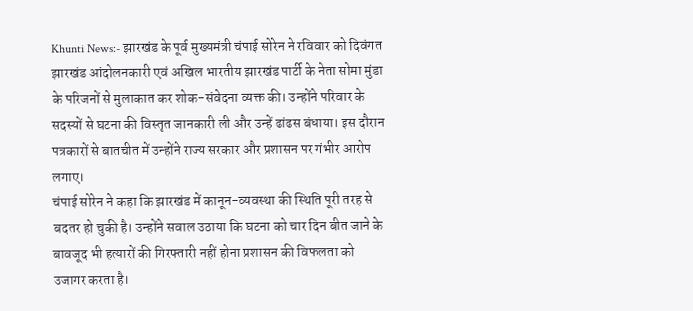Khunti News:- झारखंड के पूर्व मुख्यमंत्री चंपाई सोरेन ने रविवार को दिवंगत झारखंड आंदोलनकारी एवं अखिल भारतीय झारखंड पार्टी के नेता सोमा मुंडा के परिजनों से मुलाकात कर शोक-संवेदना व्यक्त की। उन्होंने परिवार के सदस्यों से घटना की विस्तृत जानकारी ली और उन्हें ढांढस बंधाया। इस दौरान पत्रकारों से बातचीत में उन्होंने राज्य सरकार और प्रशासन पर गंभीर आरोप लगाए।
चंपाई सोरेन ने कहा कि झारखंड में कानून-व्यवस्था की स्थिति पूरी तरह से बदतर हो चुकी है। उन्होंने सवाल उठाया कि घटना को चार दिन बीत जाने के बावजूद भी हत्यारों की गिरफ्तारी नहीं होना प्रशासन की विफलता को उजागर करता है।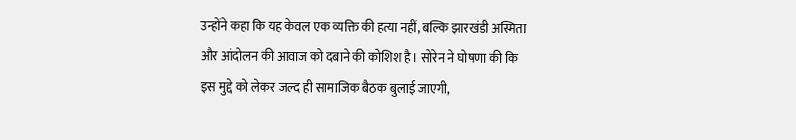उन्होंने कहा कि यह केवल एक व्यक्ति की हत्या नहीं, बल्कि झारखंडी अस्मिता और आंदोलन की आवाज को दबाने की कोशिश है। सोरेन ने घोषणा की कि इस मुद्दे को लेकर जल्द ही सामाजिक बैठक बुलाई जाएगी,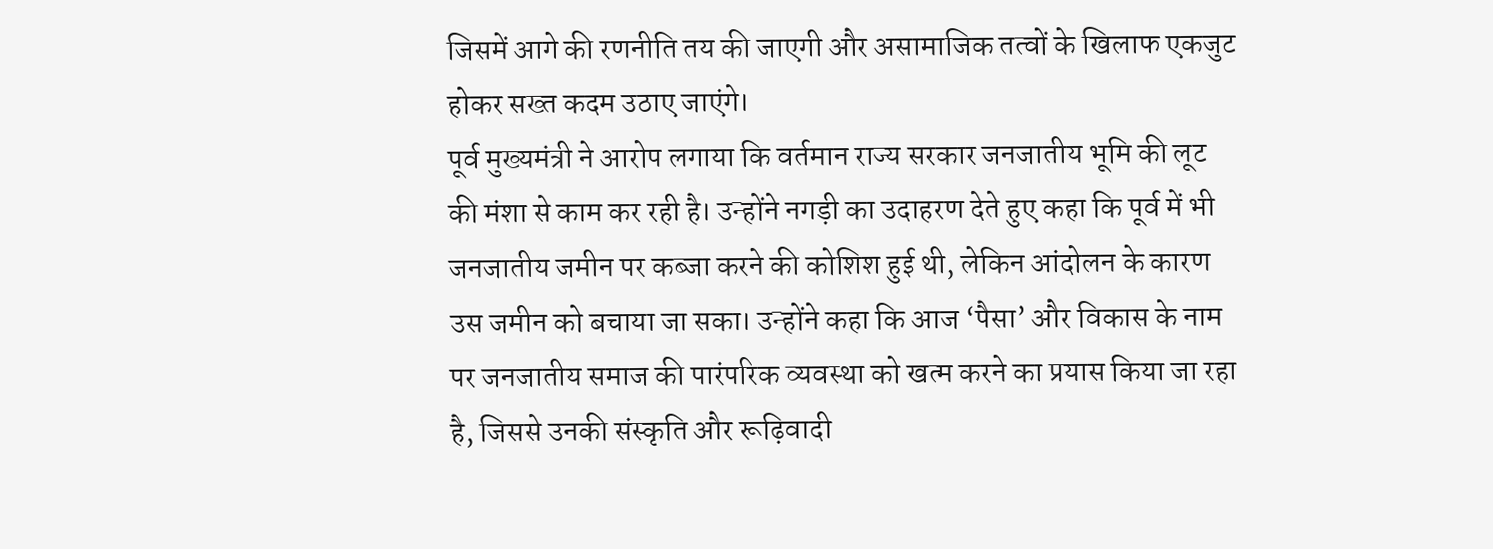जिसमें आगे की रणनीति तय की जाएगी और असामाजिक तत्वों के खिलाफ एकजुट होकर सख्त कदम उठाए जाएंगे।
पूर्व मुख्यमंत्री ने आरोप लगाया कि वर्तमान राज्य सरकार जनजातीय भूमि की लूट की मंशा से काम कर रही है। उन्होंने नगड़ी का उदाहरण देते हुए कहा कि पूर्व में भी जनजातीय जमीन पर कब्जा करने की कोशिश हुई थी, लेकिन आंदोलन के कारण उस जमीन को बचाया जा सका। उन्होंने कहा कि आज ‘पैसा’ और विकास के नाम पर जनजातीय समाज की पारंपरिक व्यवस्था को खत्म करने का प्रयास किया जा रहा है, जिससे उनकी संस्कृति और रूढ़िवादी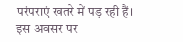परंपराएं खतरे में पड़ रही हैं।
इस अवसर पर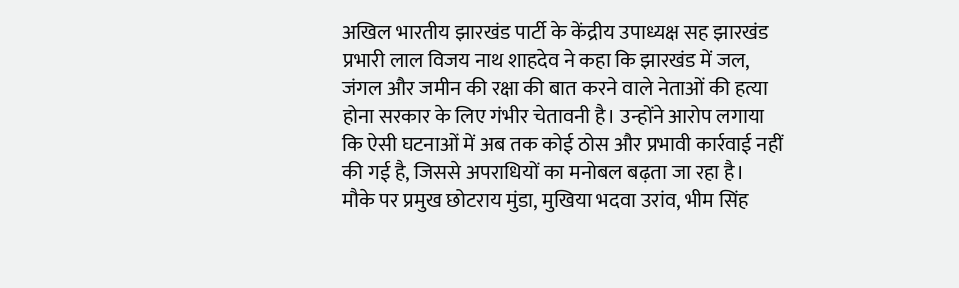अखिल भारतीय झारखंड पार्टी के केंद्रीय उपाध्यक्ष सह झारखंड प्रभारी लाल विजय नाथ शाहदेव ने कहा कि झारखंड में जल, जंगल और जमीन की रक्षा की बात करने वाले नेताओं की हत्या होना सरकार के लिए गंभीर चेतावनी है। उन्होंने आरोप लगाया कि ऐसी घटनाओं में अब तक कोई ठोस और प्रभावी कार्रवाई नहीं की गई है, जिससे अपराधियों का मनोबल बढ़ता जा रहा है।
मौके पर प्रमुख छोटराय मुंडा, मुखिया भदवा उरांव, भीम सिंह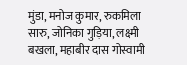मुंडा, मनोज कुमार, रुकमिला सारु, जोनिका गुड़िया, लक्ष्मी बखला, महाबीर दास गोस्वामी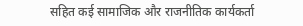सहित कई सामाजिक और राजनीतिक कार्यकर्ता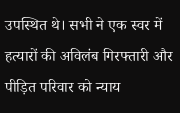उपस्थित थे। सभी ने एक स्वर में हत्यारों की अविलंब गिरफ्तारी और पीड़ित परिवार को न्याय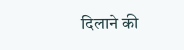दिलाने की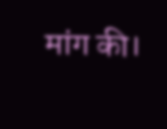मांग की।